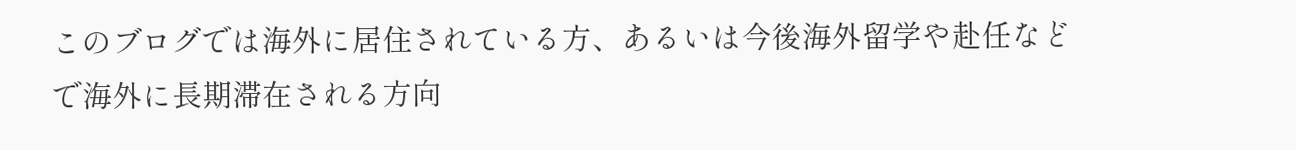このブログでは海外に居住されている方、あるいは今後海外留学や赴任などで海外に長期滞在される方向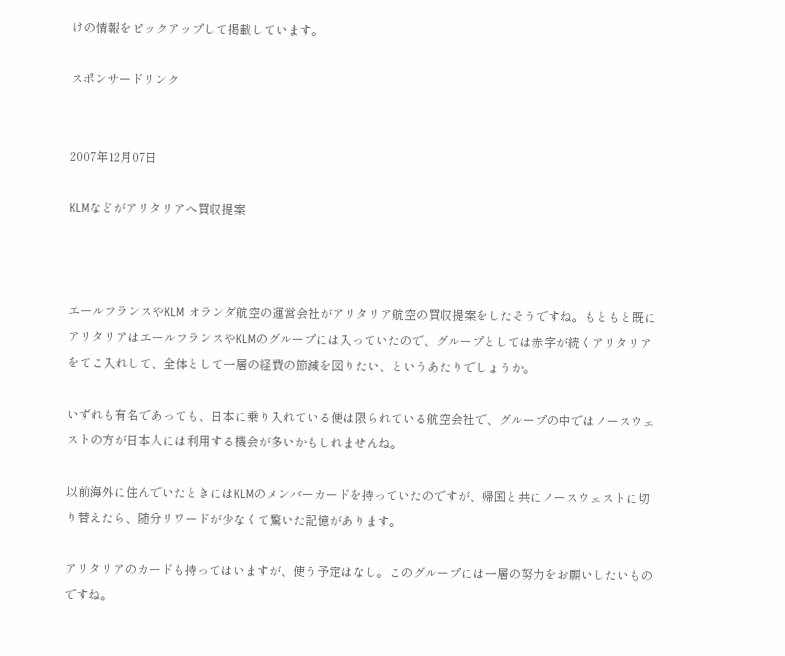けの情報をピックアップして掲載しています。

スポンサードリンク


2007年12月07日

KLMなどがアリタリアへ買収提案



エールフランスやKLM オランダ航空の運営会社がアリタリア航空の買収提案をしたそうですね。もともと既にアリタリアはエールフランスやKLMのグループには入っていたので、グループとしては赤字が続くアリタリアをてこ入れして、全体として一層の経費の節減を図りたい、というあたりでしょうか。

いずれも有名であっても、日本に乗り入れている便は限られている航空会社で、グループの中ではノースウェストの方が日本人には利用する機会が多いかもしれませんね。

以前海外に住んでいたときにはKLMのメンバーカードを持っていたのですが、帰国と共にノースウェストに切り替えたら、随分リワードが少なくて驚いた記憶があります。

アリタリアのカードも持ってはいますが、使う予定はなし。このグループには一層の努力をお願いしたいものですね。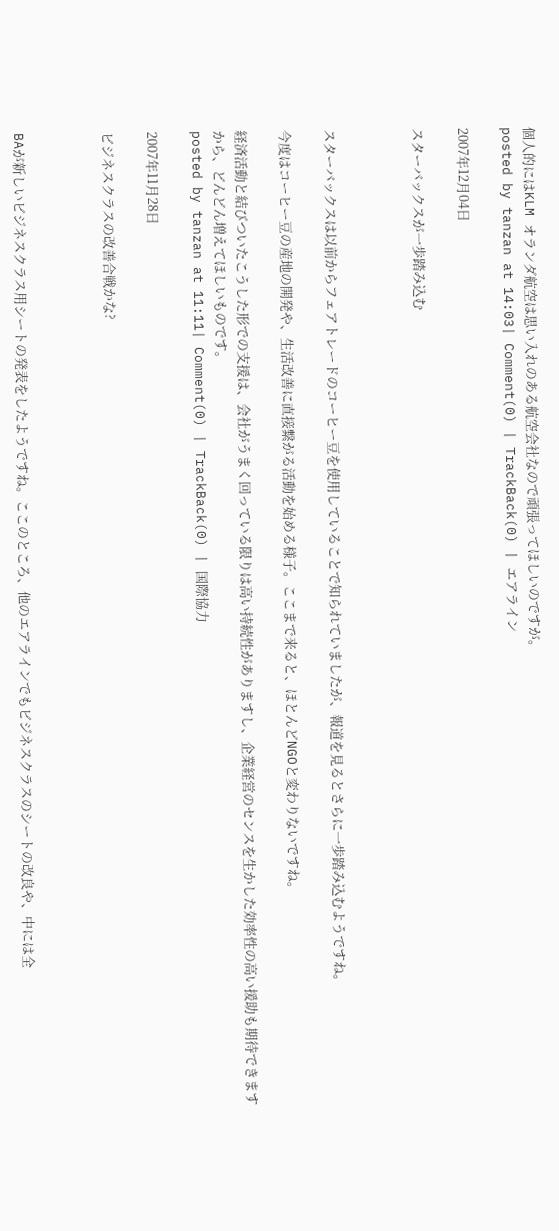個人的にはKLM オランダ航空は思い入れのある航空会社なので頑張ってほしいのですが。
posted by tanzan at 14:03| Comment(0) | TrackBack(0) | エアライン

2007年12月04日

スターバックスが一歩踏み込む



スターバックスは以前からフェアトレードのコーヒー豆を使用していることで知られていましたが、報道を見るとさらに一歩踏み込むようですね。

今度はコーヒー豆の産地の開発や、生活改善に直接繋がる活動を始める様子。ここまで来ると、ほとんどNGOと変わりないですね。

経済活動と結びついたこうした形での支援は、会社がうまく回っている限りは高い持続性がありますし、企業経営のセンスを生かした効率性の高い援助も期待できますから、どんどん増えてほしいものです。
posted by tanzan at 11:11| Comment(0) | TrackBack(0) | 国際協力

2007年11月28日

ビジネスクラスの改善合戦かな?



BAが新しいビジネスクラス用シートの発表をしたようですね。ここのところ、他のエアラインでもビジネスクラスのシートの改良や、中には全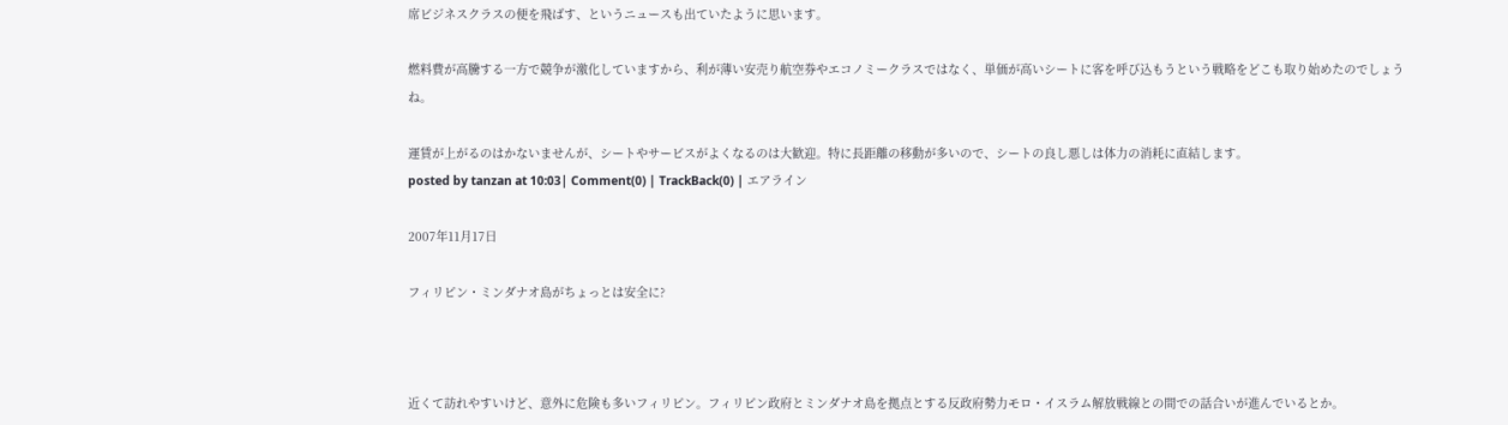席ビジネスクラスの便を飛ばす、というニュースも出ていたように思います。

燃料費が高騰する一方で競争が激化していますから、利が薄い安売り航空券やエコノミークラスではなく、単価が高いシートに客を呼び込もうという戦略をどこも取り始めたのでしょうね。

運賃が上がるのはかないませんが、シートやサービスがよくなるのは大歓迎。特に長距離の移動が多いので、シートの良し悪しは体力の消耗に直結します。
posted by tanzan at 10:03| Comment(0) | TrackBack(0) | エアライン

2007年11月17日

フィリピン・ミンダナオ島がちょっとは安全に?



近くて訪れやすいけど、意外に危険も多いフィリピン。フィリピン政府とミンダナオ島を拠点とする反政府勢力モロ・イスラム解放戦線との間での話合いが進んでいるとか。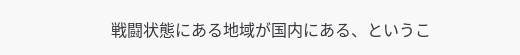戦闘状態にある地域が国内にある、というこ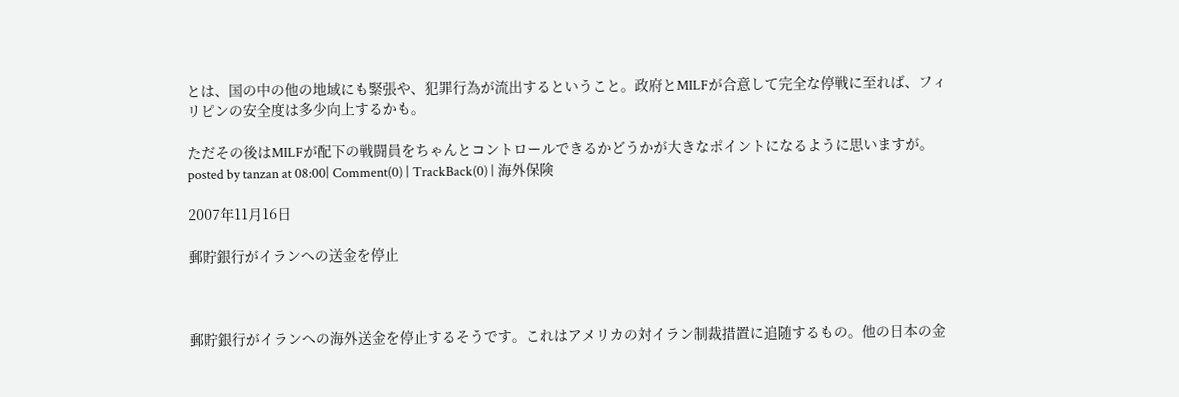とは、国の中の他の地域にも緊張や、犯罪行為が流出するということ。政府とMILFが合意して完全な停戦に至れば、フィリピンの安全度は多少向上するかも。

ただその後はMILFが配下の戦闘員をちゃんとコントロールできるかどうかが大きなポイントになるように思いますが。
posted by tanzan at 08:00| Comment(0) | TrackBack(0) | 海外保険

2007年11月16日

郵貯銀行がイランへの送金を停止



郵貯銀行がイランへの海外送金を停止するそうです。これはアメリカの対イラン制裁措置に追随するもの。他の日本の金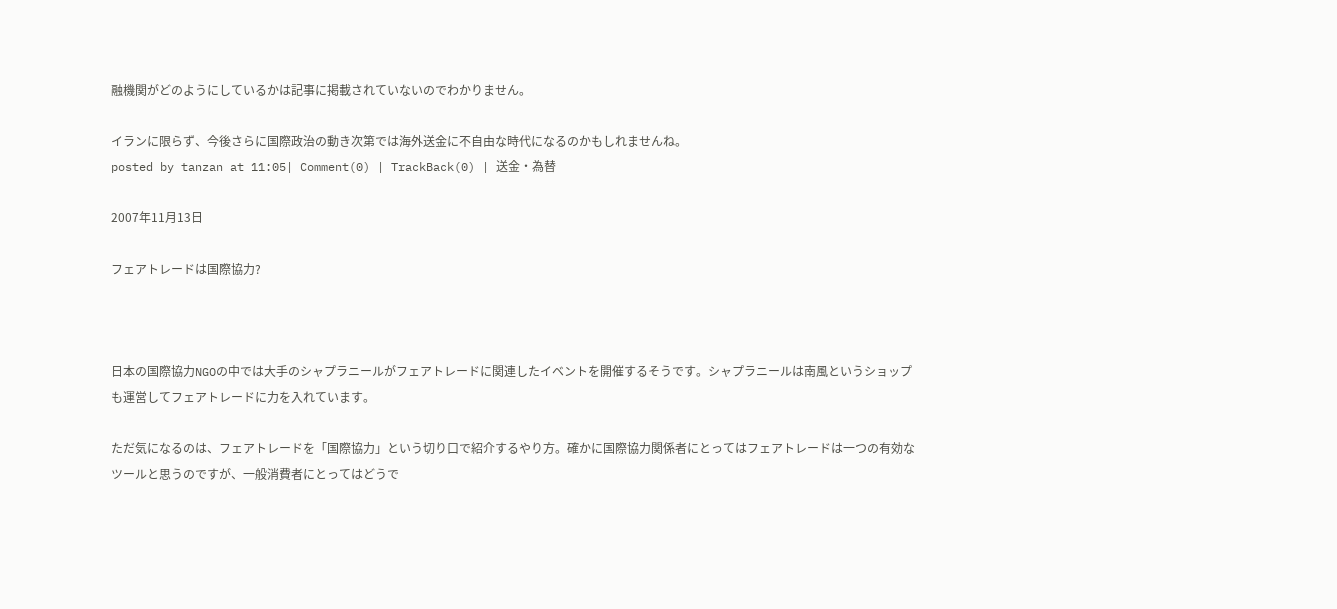融機関がどのようにしているかは記事に掲載されていないのでわかりません。

イランに限らず、今後さらに国際政治の動き次第では海外送金に不自由な時代になるのかもしれませんね。
posted by tanzan at 11:05| Comment(0) | TrackBack(0) | 送金・為替

2007年11月13日

フェアトレードは国際協力?



日本の国際協力NGOの中では大手のシャプラニールがフェアトレードに関連したイベントを開催するそうです。シャプラニールは南風というショップも運営してフェアトレードに力を入れています。

ただ気になるのは、フェアトレードを「国際協力」という切り口で紹介するやり方。確かに国際協力関係者にとってはフェアトレードは一つの有効なツールと思うのですが、一般消費者にとってはどうで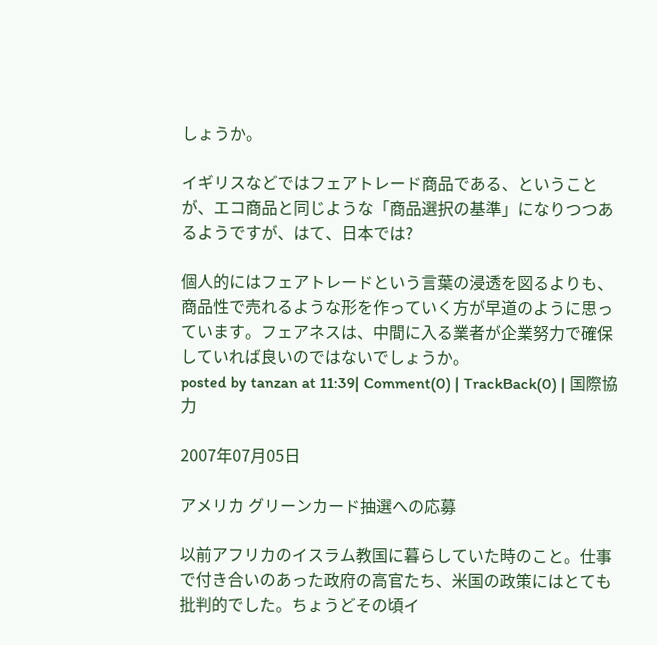しょうか。

イギリスなどではフェアトレード商品である、ということが、エコ商品と同じような「商品選択の基準」になりつつあるようですが、はて、日本では?

個人的にはフェアトレードという言葉の浸透を図るよりも、商品性で売れるような形を作っていく方が早道のように思っています。フェアネスは、中間に入る業者が企業努力で確保していれば良いのではないでしょうか。
posted by tanzan at 11:39| Comment(0) | TrackBack(0) | 国際協力

2007年07月05日

アメリカ グリーンカード抽選への応募

以前アフリカのイスラム教国に暮らしていた時のこと。仕事で付き合いのあった政府の高官たち、米国の政策にはとても批判的でした。ちょうどその頃イ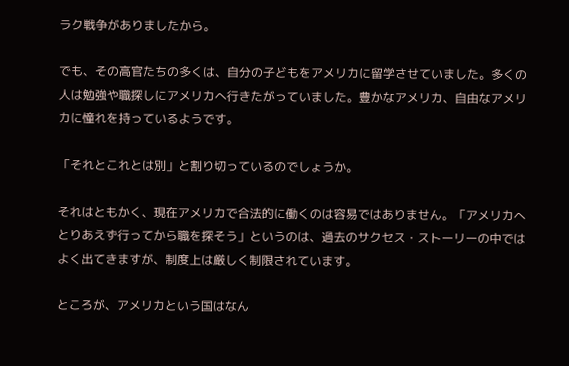ラク戦争がありましたから。

でも、その高官たちの多くは、自分の子どもをアメリカに留学させていました。多くの人は勉強や職探しにアメリカへ行きたがっていました。豊かなアメリカ、自由なアメリカに憧れを持っているようです。

「それとこれとは別」と割り切っているのでしょうか。

それはともかく、現在アメリカで合法的に働くのは容易ではありません。「アメリカへとりあえず行ってから職を探そう」というのは、過去のサクセス・ストーリーの中ではよく出てきますが、制度上は厳しく制限されています。

ところが、アメリカという国はなん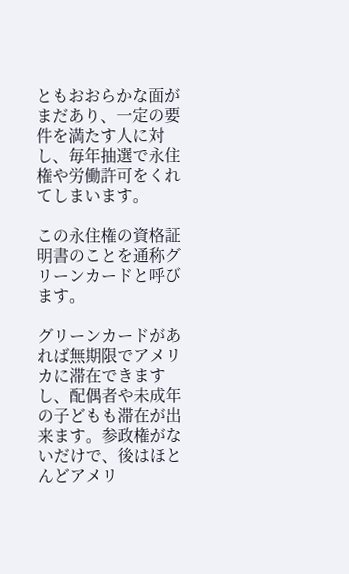ともおおらかな面がまだあり、一定の要件を満たす人に対し、毎年抽選で永住権や労働許可をくれてしまいます。

この永住権の資格証明書のことを通称グリーンカードと呼びます。

グリーンカードがあれば無期限でアメリカに滞在できますし、配偶者や未成年の子どもも滞在が出来ます。参政権がないだけで、後はほとんどアメリ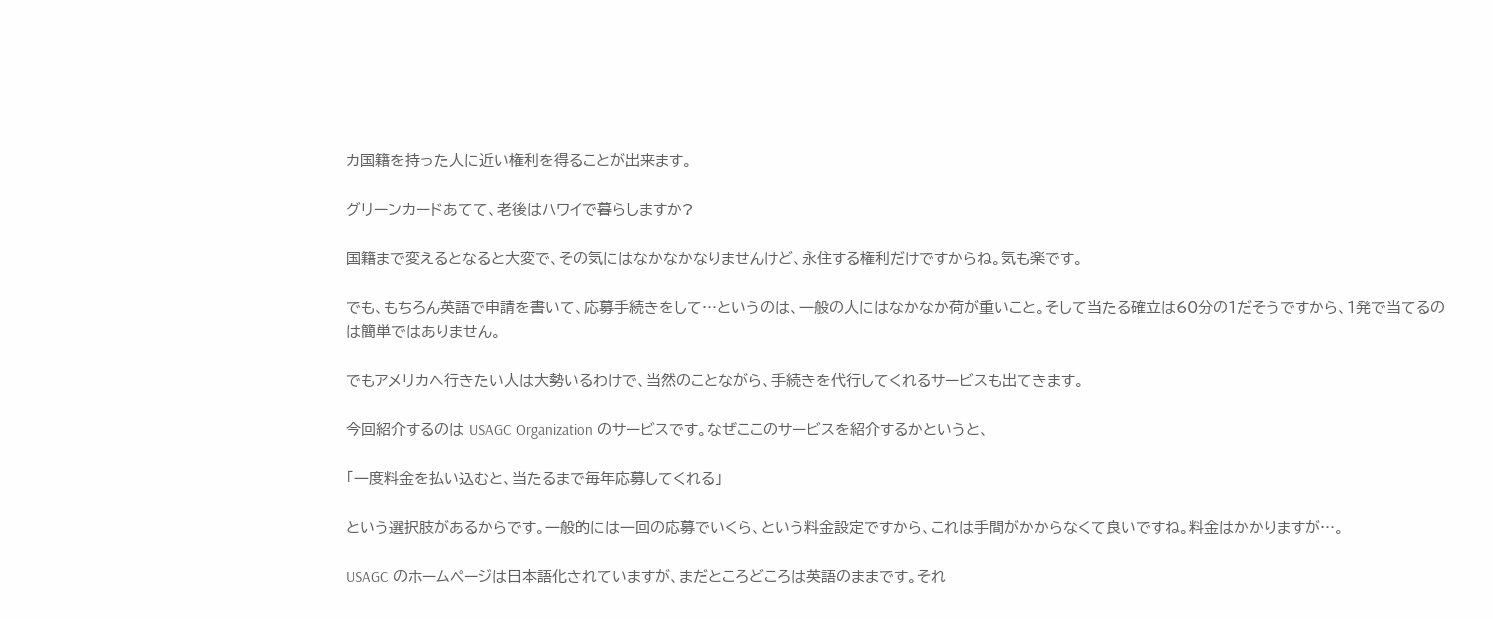カ国籍を持った人に近い権利を得ることが出来ます。

グリーンカードあてて、老後はハワイで暮らしますか?

国籍まで変えるとなると大変で、その気にはなかなかなりませんけど、永住する権利だけですからね。気も楽です。

でも、もちろん英語で申請を書いて、応募手続きをして…というのは、一般の人にはなかなか荷が重いこと。そして当たる確立は60分の1だそうですから、1発で当てるのは簡単ではありません。

でもアメリカへ行きたい人は大勢いるわけで、当然のことながら、手続きを代行してくれるサービスも出てきます。

今回紹介するのは USAGC Organization のサービスです。なぜここのサービスを紹介するかというと、

「一度料金を払い込むと、当たるまで毎年応募してくれる」

という選択肢があるからです。一般的には一回の応募でいくら、という料金設定ですから、これは手間がかからなくて良いですね。料金はかかりますが…。

USAGC のホームページは日本語化されていますが、まだところどころは英語のままです。それ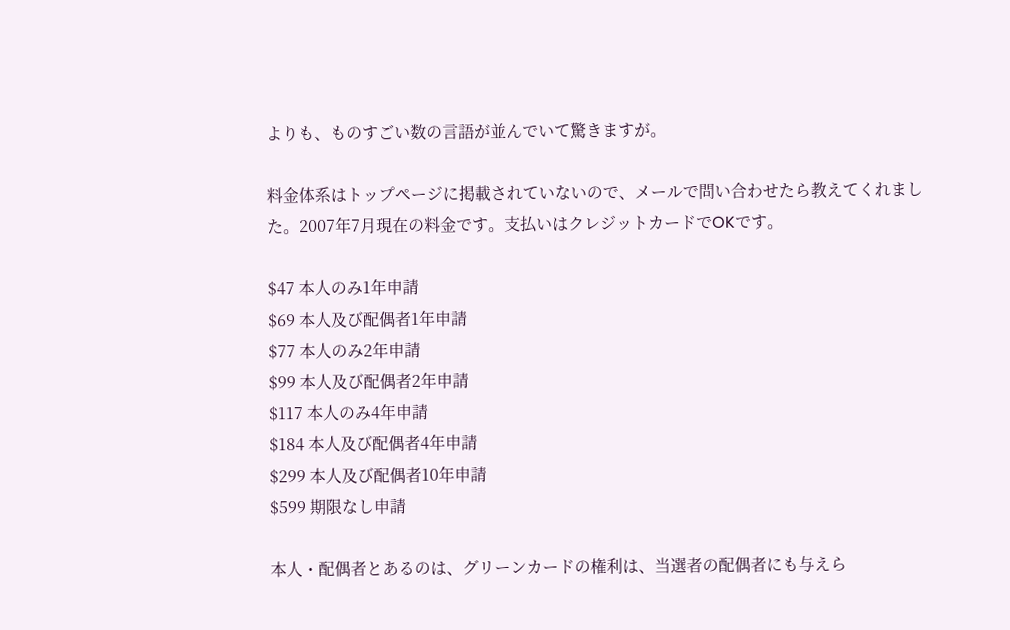よりも、ものすごい数の言語が並んでいて驚きますが。

料金体系はトップページに掲載されていないので、メールで問い合わせたら教えてくれました。2007年7月現在の料金です。支払いはクレジットカードでOKです。

$47 本人のみ1年申請
$69 本人及び配偶者1年申請
$77 本人のみ2年申請
$99 本人及び配偶者2年申請
$117 本人のみ4年申請
$184 本人及び配偶者4年申請
$299 本人及び配偶者10年申請
$599 期限なし申請

本人・配偶者とあるのは、グリーンカードの権利は、当選者の配偶者にも与えら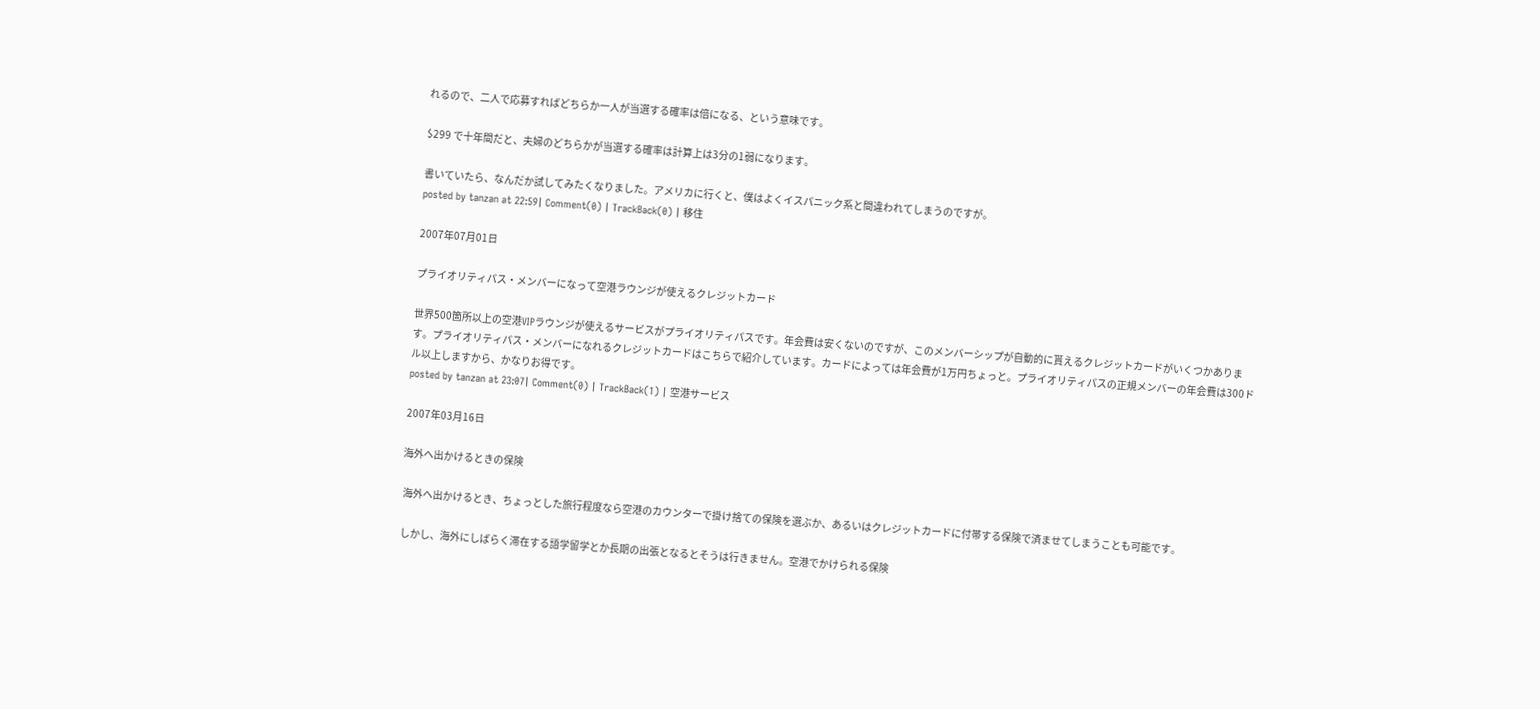れるので、二人で応募すればどちらか一人が当選する確率は倍になる、という意味です。

$299 で十年間だと、夫婦のどちらかが当選する確率は計算上は3分の1弱になります。

書いていたら、なんだか試してみたくなりました。アメリカに行くと、僕はよくイスパニック系と間違われてしまうのですが。
posted by tanzan at 22:59| Comment(0) | TrackBack(0) | 移住

2007年07月01日

プライオリティパス・メンバーになって空港ラウンジが使えるクレジットカード

世界500箇所以上の空港VIPラウンジが使えるサービスがプライオリティパスです。年会費は安くないのですが、このメンバーシップが自動的に貰えるクレジットカードがいくつかあります。プライオリティパス・メンバーになれるクレジットカードはこちらで紹介しています。カードによっては年会費が1万円ちょっと。プライオリティパスの正規メンバーの年会費は300ドル以上しますから、かなりお得です。
posted by tanzan at 23:07| Comment(0) | TrackBack(1) | 空港サービス

2007年03月16日

海外へ出かけるときの保険

 海外へ出かけるとき、ちょっとした旅行程度なら空港のカウンターで掛け捨ての保険を選ぶか、あるいはクレジットカードに付帯する保険で済ませてしまうことも可能です。

 しかし、海外にしばらく滞在する語学留学とか長期の出張となるとそうは行きません。空港でかけられる保険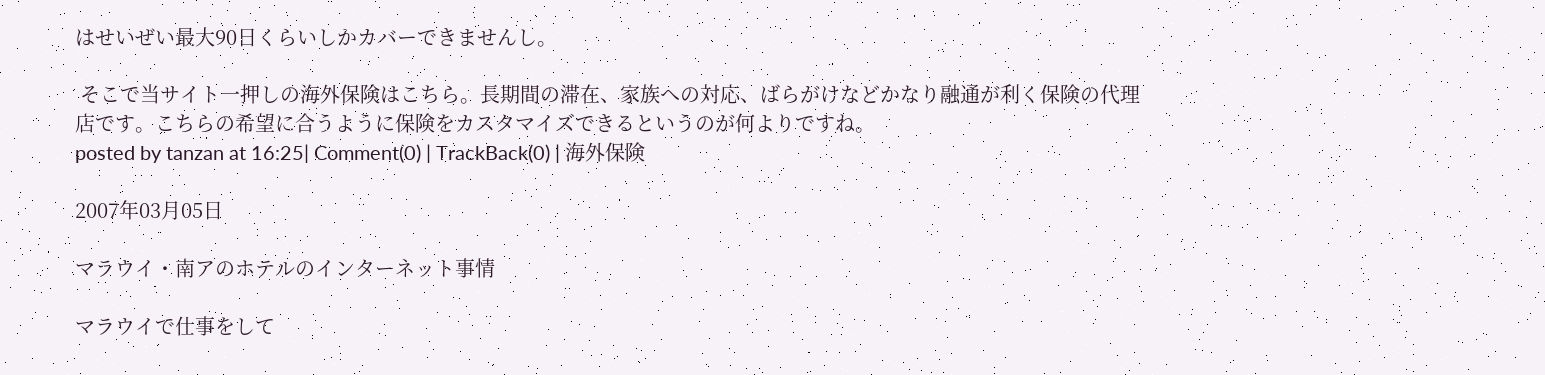はせいぜい最大90日くらいしかカバーできませんし。

 そこで当サイト一押しの海外保険はこちら。長期間の滞在、家族への対応、ばらがけなどかなり融通が利く保険の代理店です。こちらの希望に合うように保険をカスタマイズできるというのが何よりですね。
posted by tanzan at 16:25| Comment(0) | TrackBack(0) | 海外保険

2007年03月05日

マラウイ・南アのホテルのインターネット事情

マラウイで仕事をして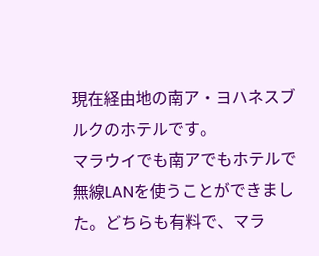現在経由地の南ア・ヨハネスブルクのホテルです。
マラウイでも南アでもホテルで無線LANを使うことができました。どちらも有料で、マラ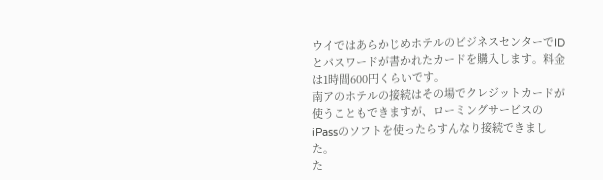ウイではあらかじめホテルのビジネスセンターでIDとパスワードが書かれたカードを購入します。料金は1時間600円くらいです。
南アのホテルの接続はその場でクレジットカードが使うこともできますが、ローミングサービスのiPassのソフトを使ったらすんなり接続できました。
た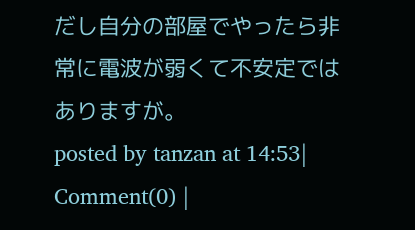だし自分の部屋でやったら非常に電波が弱くて不安定ではありますが。
posted by tanzan at 14:53| Comment(0) |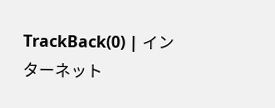TrackBack(0) | インターネット